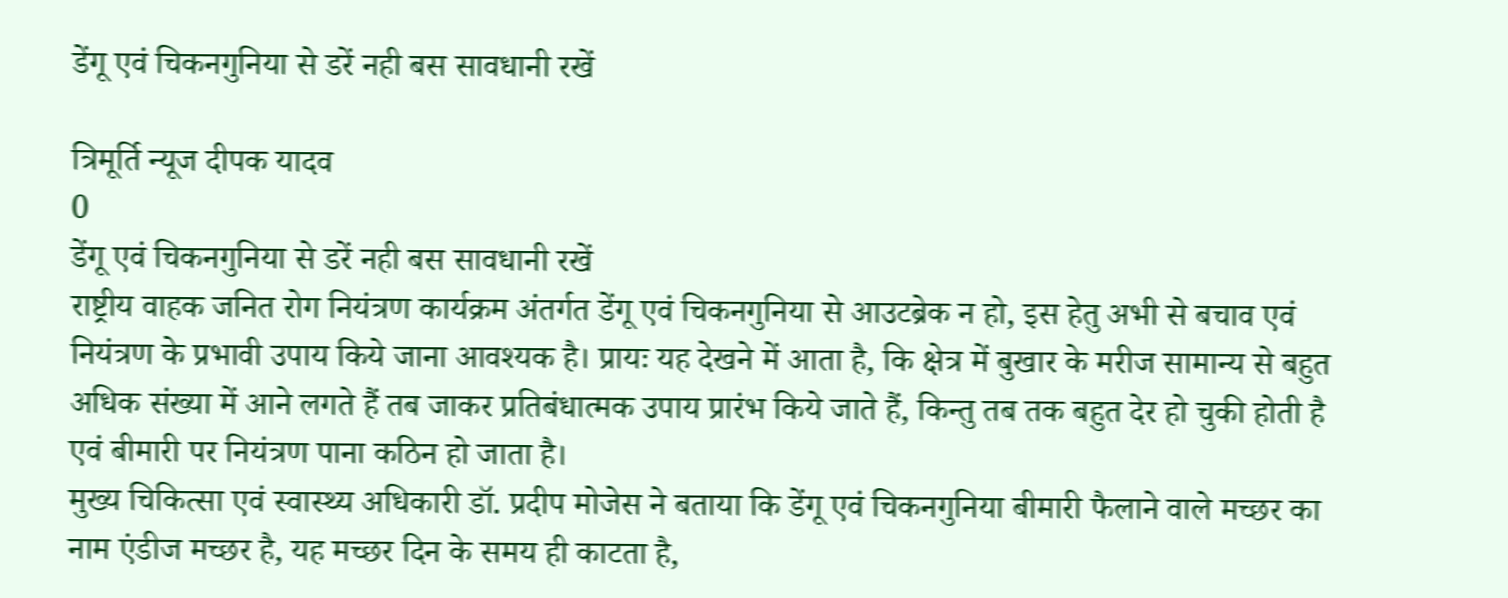डेंगू एवं चिकनगुनिया से डरें नही बस सावधानी रखें

त्रिमूर्ति न्यूज दीपक यादव
0
डेंगू एवं चिकनगुनिया से डरें नही बस सावधानी रखें
राष्ट्रीय वाहक जनित रोग नियंत्रण कार्यक्रम अंतर्गत डेंगू एवं चिकनगुनिया से आउटब्रेक न हो, इस हेतु अभी से बचाव एवं नियंत्रण के प्रभावी उपाय किये जाना आवश्यक है। प्रायः यह देखने में आता है, कि क्षेत्र में बुखार के मरीज सामान्य से बहुत अधिक संख्या में आने लगते हैं तब जाकर प्रतिबंधात्मक उपाय प्रारंभ किये जाते हैं, किन्तु तब तक बहुत देर हो चुकी होती है एवं बीमारी पर नियंत्रण पाना कठिन हो जाता है।
मुख्य चिकित्सा एवं स्वास्थ्य अधिकारी डॉ. प्रदीप मोजेस ने बताया कि डेंगू एवं चिकनगुनिया बीमारी फैलाने वाले मच्छर का नाम एंडीज मच्छर है, यह मच्छर दिन के समय ही काटता है,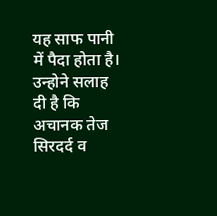यह साफ पानी में पैदा होता है। उन्होने सलाह दी है कि अचानक तेज सिरदर्द व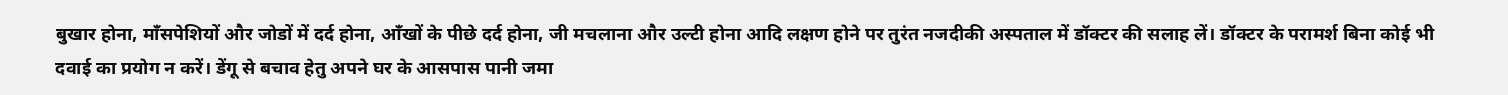बुखार होना, माँसपेशियों और जोडों में दर्द होना, आँखों के पीछे दर्द होना, जी मचलाना और उल्टी होना आदि लक्षण होने पर तुरंत नजदीकी अस्पताल में डॉक्टर की सलाह लें। डॉक्टर के परामर्श बिना कोई भी दवाई का प्रयोग न करें। डेंगू से बचाव हेतु अपने घर के आसपास पानी जमा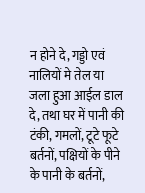न होने दे, गड्डो एवं नालियों मे तेल या जला हुआ आईल डाल दे, तथा घर में पानी की टंकी, गमलों, टूटे फूटे बर्तनों, पक्षियों के पीने के पानी के बर्तनों,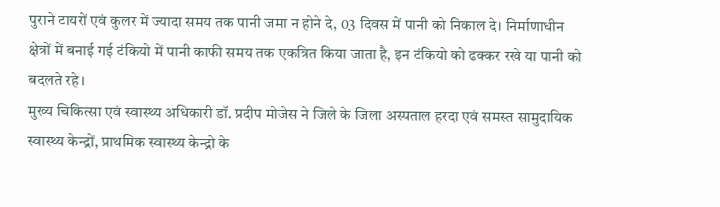पुराने टायरों एवं कुलर में ज्यादा समय तक पानी जमा न होने दे, 03 दिवस में पानी को निकाल दे। निर्माणाधीन क्षेत्रों में बनाई गई टंकियो में पानी काफी समय तक एकत्रित किया जाता है, इन टंकियो को ढक्कर रखे या पानी को बदलते रहे।
मुख्य चिकित्सा एवं स्वास्थ्य अधिकारी डॉ. प्रदीप मोजेस ने जिले के जिला अस्पताल हरदा एवं समस्त सामुदायिक स्वास्थ्य केन्द्रों, प्राथमिक स्वास्थ्य केन्द्रो के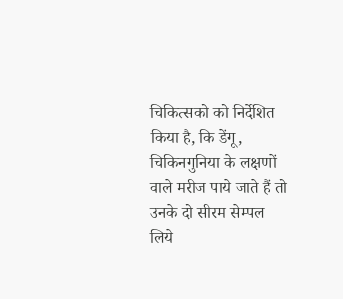चिकित्सको को निर्देशित किया है, कि डेंगू, चिकिनगुनिया के लक्षणों वाले मरीज पाये जाते हैं तो उनके दो सीरम सेम्पल लिये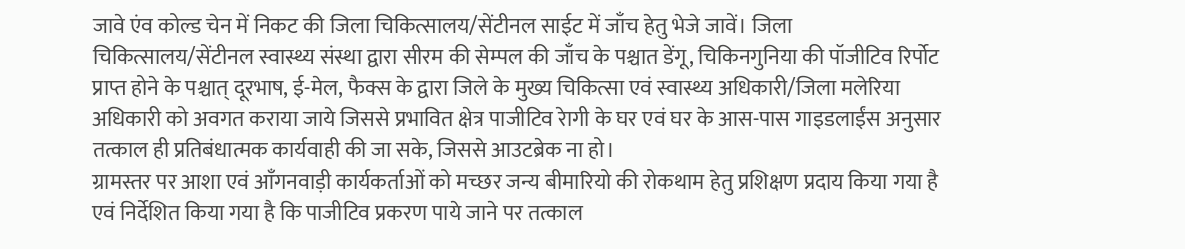जावे एंव कोल्ड चेन में निकट की जिला चिकित्सालय/सेंटीनल साईट में जाँच हेतु भेजे जावें। जिला चिकित्सालय/सेंटीनल स्वास्थ्य संस्था द्वारा सीरम की सेम्पल की जाँच के पश्चात डेंगू, चिकिनगुनिया की पॉजीटिव रिर्पोट प्राप्त होने के पश्चात् दूरभाष, ई-मेल, फैक्स के द्वारा जिले के मुख्य चिकित्सा एवं स्वास्थ्य अधिकारी/जिला मलेरिया अधिकारी को अवगत कराया जाये जिससे प्रभावित क्षेत्र पाजीटिव रेागी के घर एवं घर के आस-पास गाइडलाईंस अनुसार तत्काल ही प्रतिबंधात्मक कार्यवाही की जा सके, जिससे आउटब्रेक ना हो।
ग्रामस्तर पर आशा एवं आँगनवाड़ी कार्यकर्ताओं को मच्छर जन्य बीमारियो की रोकथाम हेतु प्रशिक्षण प्रदाय किया गया है एवं निर्देशित किया गया है कि पाजीटिव प्रकरण पाये जाने पर तत्काल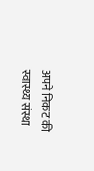अपने निकट की स्वास्थ्य संस्था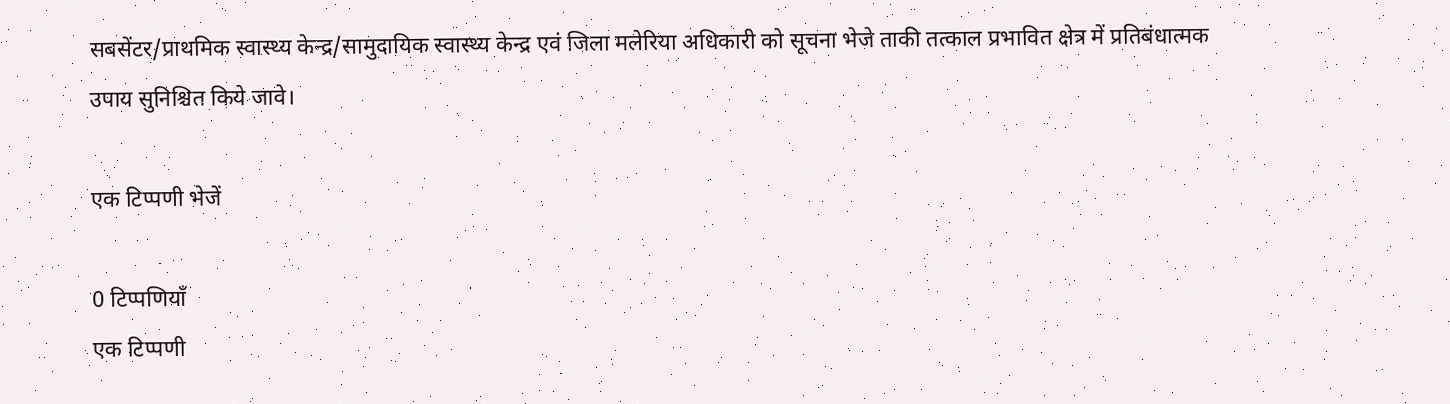सबसेंटर/प्राथमिक स्वास्थ्य केन्द्र/सामुदायिक स्वास्थ्य केन्द्र एवं जिला मलेरिया अधिकारी को सूचना भेजे ताकी तत्काल प्रभावित क्षेत्र में प्रतिबंधात्मक उपाय सुनिश्चित किये जावे।

एक टिप्पणी भेजें

0 टिप्पणियाँ
एक टिप्पणी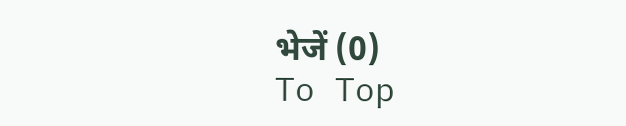भेजें (0)
To Top